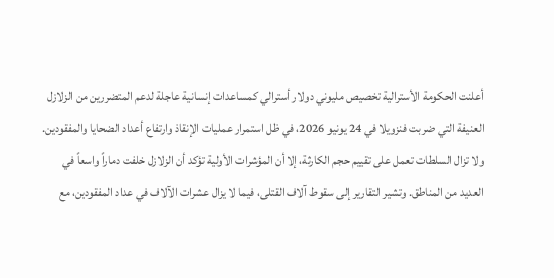أعلنت الحكومة الأسترالية تخصيص مليوني دولار أسترالي كمساعدات إنسانية عاجلة لدعم المتضررين من الزلازل العنيفة التي ضربت فنزويلا في 24 يونيو 2026، في ظل استمرار عمليات الإنقاذ وارتفاع أعداد الضحايا والمفقودين.
ولا تزال السلطات تعمل على تقييم حجم الكارثة، إلا أن المؤشرات الأولية تؤكد أن الزلازل خلفت دماراً واسعاً في العديد من المناطق. وتشير التقارير إلى سقوط آلاف القتلى، فيما لا يزال عشرات الآلاف في عداد المفقودين، مع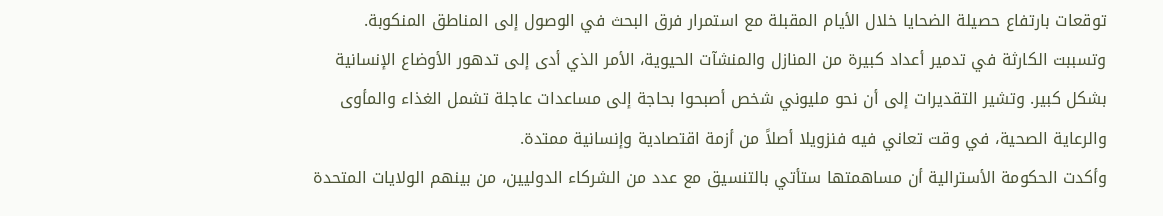توقعات بارتفاع حصيلة الضحايا خلال الأيام المقبلة مع استمرار فرق البحث في الوصول إلى المناطق المنكوبة.
وتسببت الكارثة في تدمير أعداد كبيرة من المنازل والمنشآت الحيوية، الأمر الذي أدى إلى تدهور الأوضاع الإنسانية بشكل كبير. وتشير التقديرات إلى أن نحو مليوني شخص أصبحوا بحاجة إلى مساعدات عاجلة تشمل الغذاء والمأوى والرعاية الصحية، في وقت تعاني فيه فنزويلا أصلاً من أزمة اقتصادية وإنسانية ممتدة.
وأكدت الحكومة الأسترالية أن مساهمتها ستأتي بالتنسيق مع عدد من الشركاء الدوليين، من بينهم الولايات المتحدة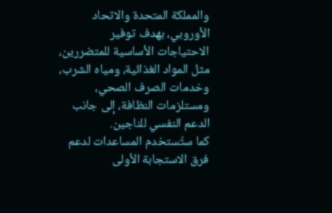والمملكة المتحدة والاتحاد الأوروبي، بهدف توفير الاحتياجات الأساسية للمتضررين، مثل المواد الغذائية، ومياه الشرب، وخدمات الصرف الصحي، ومستلزمات النظافة، إلى جانب الدعم النفسي للناجين.
كما ستُستخدم المساعدات لدعم فرق الاستجابة الأولى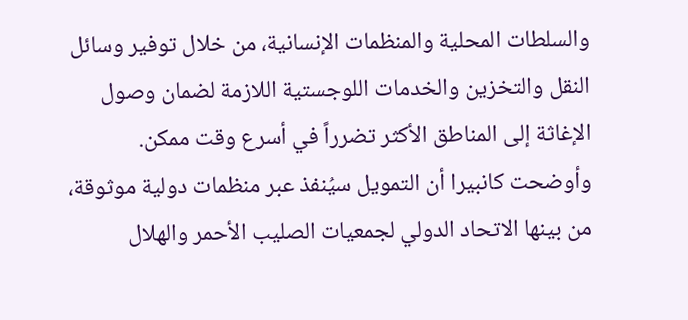والسلطات المحلية والمنظمات الإنسانية، من خلال توفير وسائل النقل والتخزين والخدمات اللوجستية اللازمة لضمان وصول الإغاثة إلى المناطق الأكثر تضرراً في أسرع وقت ممكن.
وأوضحت كانبيرا أن التمويل سيُنفذ عبر منظمات دولية موثوقة، من بينها الاتحاد الدولي لجمعيات الصليب الأحمر والهلال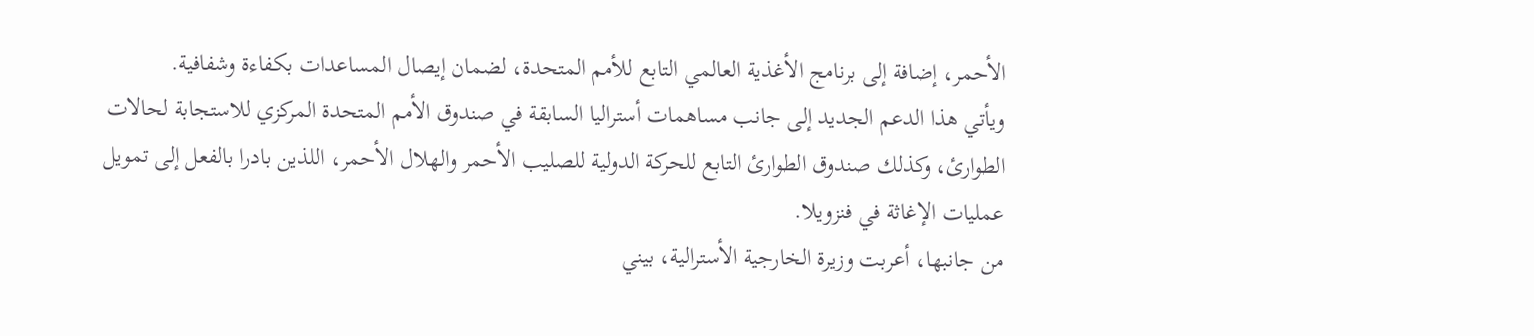الأحمر، إضافة إلى برنامج الأغذية العالمي التابع للأمم المتحدة، لضمان إيصال المساعدات بكفاءة وشفافية.
ويأتي هذا الدعم الجديد إلى جانب مساهمات أستراليا السابقة في صندوق الأمم المتحدة المركزي للاستجابة لحالات الطوارئ، وكذلك صندوق الطوارئ التابع للحركة الدولية للصليب الأحمر والهلال الأحمر، اللذين بادرا بالفعل إلى تمويل عمليات الإغاثة في فنزويلا.
من جانبها، أعربت وزيرة الخارجية الأسترالية، بيني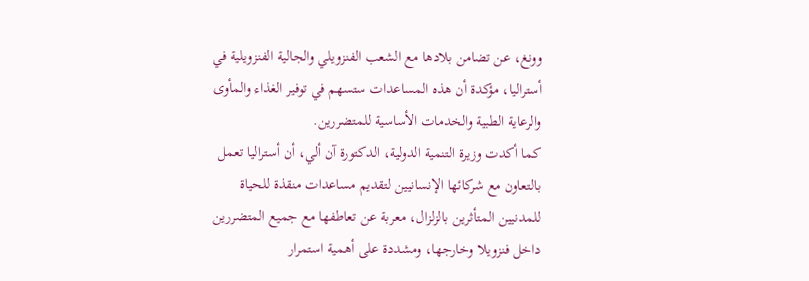وونغ، عن تضامن بلادها مع الشعب الفنزويلي والجالية الفنزويلية في أستراليا، مؤكدة أن هذه المساعدات ستسهم في توفير الغذاء والمأوى والرعاية الطبية والخدمات الأساسية للمتضررين.
كما أكدت وزيرة التنمية الدولية، الدكتورة آن ألي، أن أستراليا تعمل بالتعاون مع شركائها الإنسانيين لتقديم مساعدات منقذة للحياة للمدنيين المتأثرين بالزلزال، معربة عن تعاطفها مع جميع المتضررين داخل فنزويلا وخارجها، ومشددة على أهمية استمرار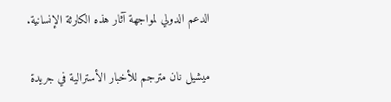الدعم الدولي لمواجهة آثار هذه الكارثة الإنسانية.

ميشيل نان مترجم للأخبار الأسترالية في جريدة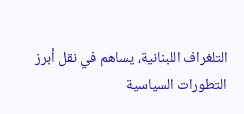التلغراف اللبنانية، يساهم في نقل أبرز التطورات السياسية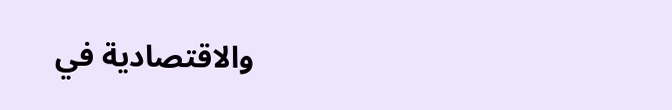والاقتصادية في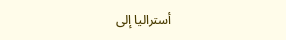أستراليا إلى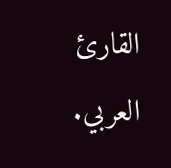القارئ العربي.